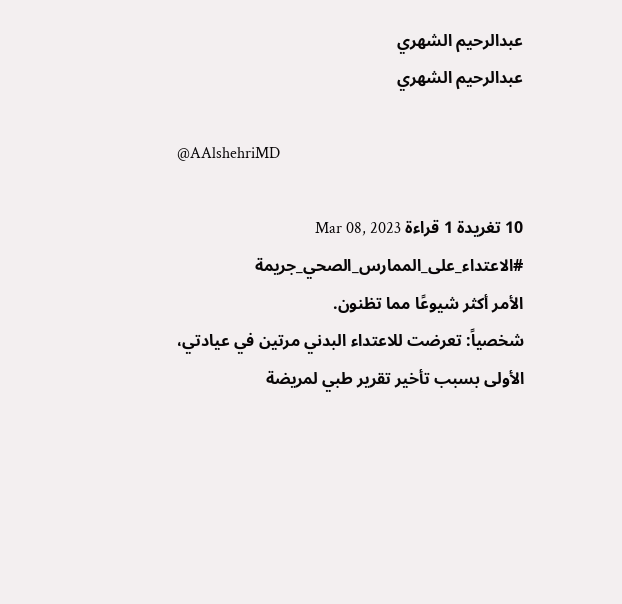عبدالرحيم الشهري
عبدالرحيم الشهري

@AAlshehriMD

10 تغريدة 1 قراءة Mar 08, 2023
#الاعتداء_على_الممارس_الصحي_جريمة
الأمر أكثر شيوعًا مما تظنون.
شخصياً: تعرضت للاعتداء البدني مرتين في عيادتي، الأولى بسبب تأخير تقرير طبي لمريضة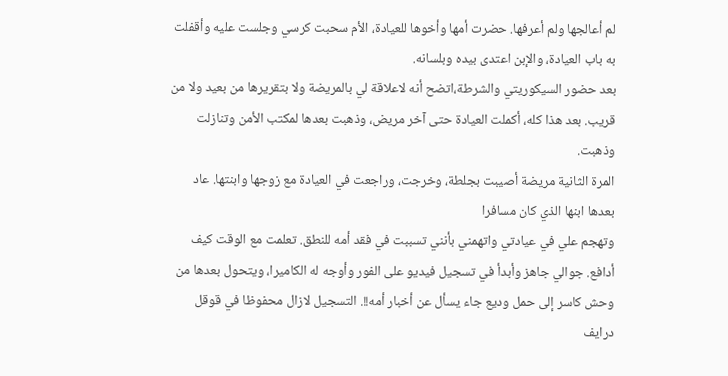لم أعالجها ولم أعرفها. حضرت أمها وأخوها للعيادة، الأم سحبت كرسي وجلست عليه وأقفلت به باب العيادة، والإبن اعتدى بيده وبلسانه.
بعد حضور السيكوريتي والشرطة،اتضح أنه لاعلاقة لي بالمريضة ولا بتقريرها من بعيد ولا من قريب. بعد هذا كله، أكملت العيادة حتى آخر مريض، وذهبت بعدها لمكتب الأمن وتنازلت وذهبت.
المرة الثانية مريضة أصيبت بجلطة، وخرجت، وراجعت في العيادة مع زوجها وابنتها. عاد بعدها ابنها الذي كان مسافرا
وتهجم علي في عيادتي واتهمني بأنني تسببت في فقد أمه للنطق. تعلمت مع الوقت كيف أدافع. جوالي جاهز وأبدأ في تسجيل فيديو على الفور وأوجه له الكاميرا، ويتحول بعدها من وحش كاسر إلى حمل وديع جاء يسأل عن أخبار أمه!!. التسجيل لازال محفوظا في قوقل درايف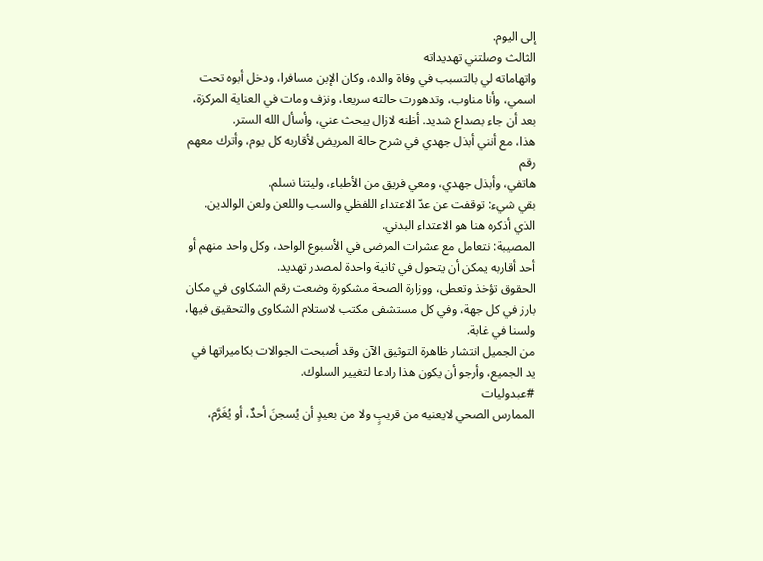إلى اليوم.
الثالث وصلتني تهديداته
واتهاماته لي بالتسبب في وفاة والده، وكان الإبن مسافرا، ودخل أبوه تحت اسمي، وأنا مناوب، وتدهورت حالته سريعا، ونزف ومات في العناية المركزة، بعد أن جاء بصداع شديد. أظنه لازال يبحث عني، وأسأل الله الستر.
هذا، مع أنني أبذل جهدي في شرح حالة المريض لأقاربه كل يوم، وأترك معهم رقم
هاتفي، وأبذل جهدي، ومعي فريق من الأطباء، وليتنا نسلم.
بقي شيء: توقفت عن عدّ الاعتداء اللفظي والسب واللعن ولعن الوالدين. الذي أذكره هنا هو الاعتداء البدني.
المصيبة: نتعامل مع عشرات المرضى في الأسبوع الواحد، وكل واحد منهم أو أحد أقاربه يمكن أن يتحول في ثانية واحدة لمصدر تهديد.
الحقوق تؤخذ وتعطى، ووزارة الصحة مشكورة وضعت رقم الشكاوى في مكان بارز في كل جهة، وفي كل مستشفى مكتب لاستلام الشكاوى والتحقيق فيها، ولسنا في غابة.
من الجميل انتشار ظاهرة التوثيق الآن وقد أصبحت الجوالات بكاميراتها في يد الجميع، وأرجو أن يكون هذا رادعا لتغيير السلوك.
#عبدوليات
الممارس الصحي لايعنيه من قريبٍ ولا من بعيدٍ أن يُسجنَ أحدٌ، أو يُغَرَّم،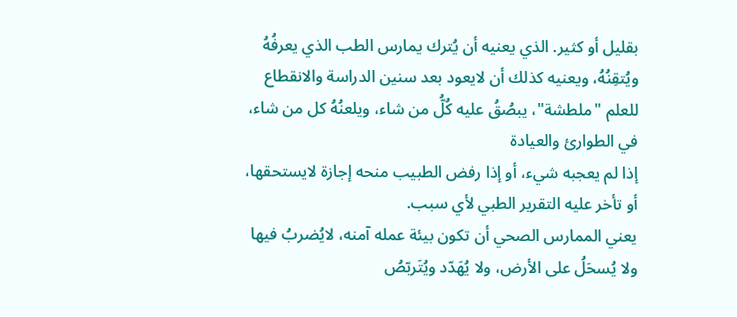بقليل أو كثير. الذي يعنيه أن يُترك يمارس الطب الذي يعرفُهُ ويُتقِنُهُ، ويعنيه كذلك أن لايعود بعد سنين الدراسة والانقطاع للعلم "ملطشة"، يبصُقُ عليه كُلُّ من شاء، ويلعنُهُ كل من شاء، في الطوارئ والعيادة
إذا لم يعجبه شيء، أو إذا رفض الطبيب منحه إجازة لايستحقها، أو تأخر عليه التقرير الطبي لأي سبب.
يعني الممارس الصحي أن تكون بيئة عمله آمنه، لايُضربُ فيها ولا يُسحَلُ على الأرض، ولا يُهَدّد ويُتَربّصُ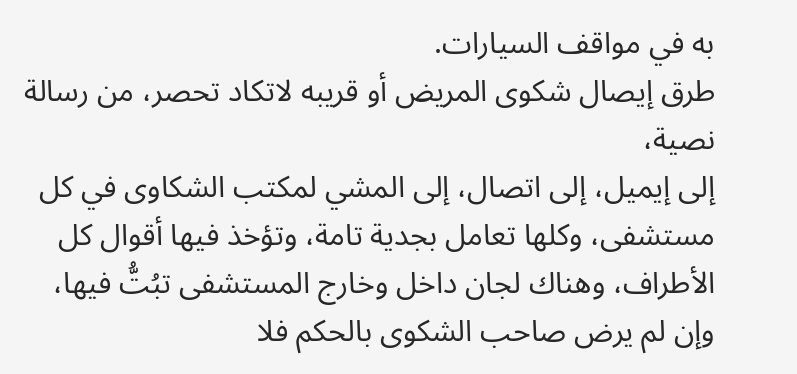به في مواقف السيارات.
طرق إيصال شكوى المريض أو قريبه لاتكاد تحصر، من رسالة نصية،
إلى إيميل، إلى اتصال، إلى المشي لمكتب الشكاوى في كل مستشفى، وكلها تعامل بجدية تامة، وتؤخذ فيها أقوال كل الأطراف، وهناك لجان داخل وخارج المستشفى تبُتُّ فيها، وإن لم يرض صاحب الشكوى بالحكم فلا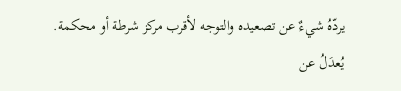يردّهُ شيءٌ عن تصعيده والتوجه لأقرب مركز شرطة أو محكمة.
يُعدَلُ عن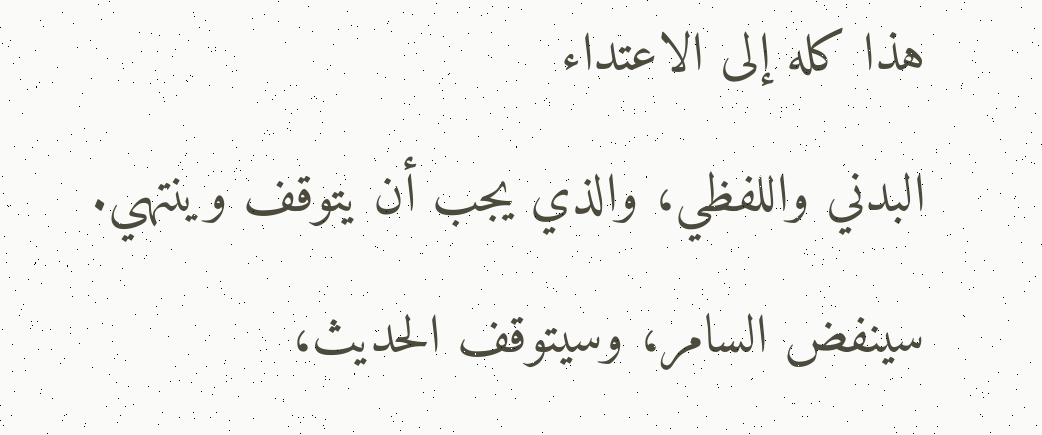هذا كله إلى الاعتداء
البدني واللفظي، والذي يجب أن يتوقف وينتهي.
سينفض السامر، وسيتوقف الحديث،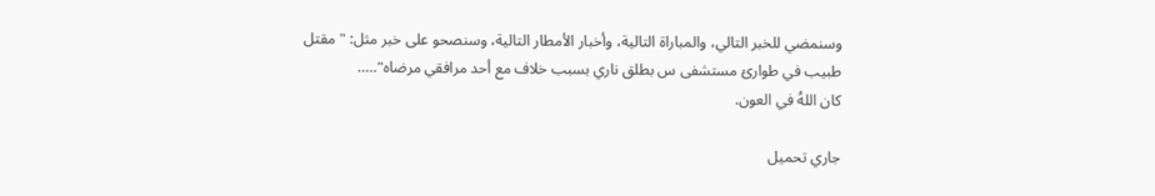وسنمضي للخبر التالي، والمباراة التالية، وأخبار الأمطار التالية، وسنصحو على خبر مثل: " مقتل طبيب في طوارئ مستشفى س بطلق ناري بسبب خلاف مع أحد مرافقي مرضاه"…..
كان اللهُ في العون.

جاري تحميل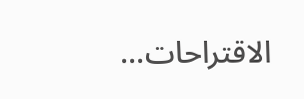الاقتراحات...